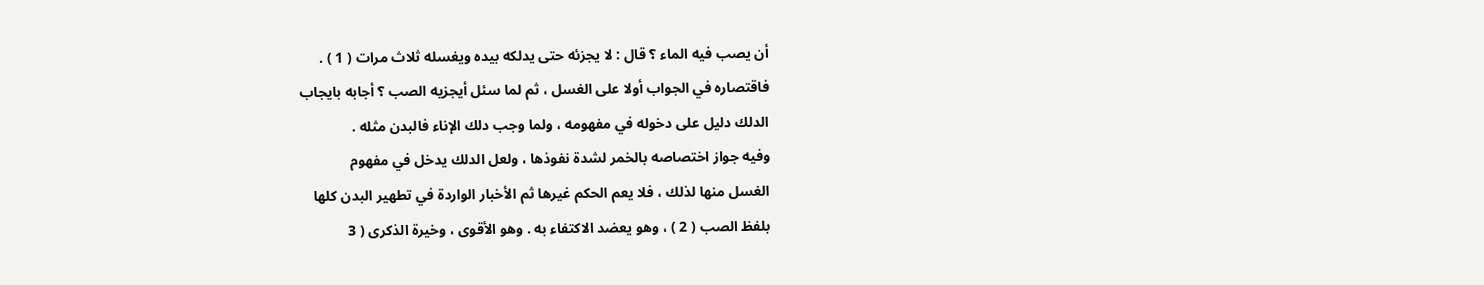أن يصب فيه الماء ؟ قال : لا يجزئه حتى يدلكه بيده ويغسله ثلاث مرات ( 1 ) .
فاقتصاره في الجواب أولا على الغسل ، ثم لما سئل أيجزيه الصب ؟ أجابه بايجاب
الدلك دليل على دخوله في مفهومه ، ولما وجب دلك الإناء فالبدن مثله .
وفيه جواز اختصاصه بالخمر لشدة نفوذها ، ولعل الدلك يدخل في مفهوم
الغسل منها لذلك ، فلا يعم الحكم غيرها ثم الأخبار الواردة في تطهير البدن كلها
بلفظ الصب ( 2 ) ، وهو يعضد الاكتفاء به . وهو الأقوى ، وخيرة الذكرى ( 3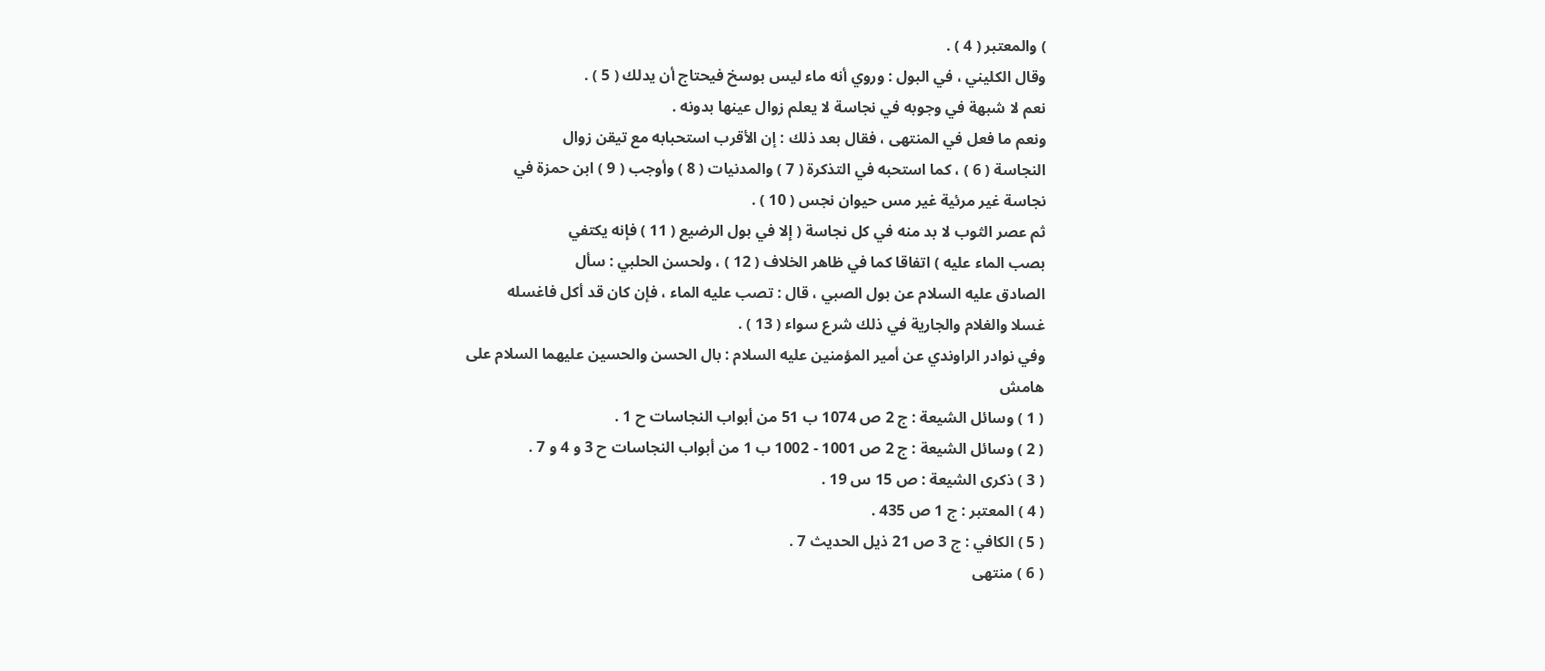) والمعتبر ( 4 ) .
وقال الكليني ، في البول : وروي أنه ماء ليس بوسخ فيحتاج أن يدلك ( 5 ) .
نعم لا شبهة في وجوبه في نجاسة لا يعلم زوال عينها بدونه .
ونعم ما فعل في المنتهى ، فقال بعد ذلك : إن الأقرب استحبابه مع تيقن زوال
النجاسة ( 6 ) ، كما استحبه في التذكرة ( 7 ) والمدنيات ( 8 ) وأوجب ( 9 ) ابن حمزة في
نجاسة غير مرئية غير مس حيوان نجس ( 10 ) .
ثم عصر الثوب لا بد منه في كل نجاسة ( إلا في بول الرضيع ( 11 ) فإنه يكتفي
بصب الماء عليه ) اتفاقا كما في ظاهر الخلاف ( 12 ) ، ولحسن الحلبي : سأل
الصادق عليه السلام عن بول الصبي ، قال : تصب عليه الماء ، فإن كان قد أكل فاغسله
غسلا والغلام والجارية في ذلك شرع سواء ( 13 ) .
وفي نوادر الراوندي عن أمير المؤمنين عليه السلام : بال الحسن والحسين عليهما السلام على
هامش
( 1 ) وسائل الشيعة : ج 2 ص 1074 ب 51 من أبواب النجاسات ح 1 .
( 2 ) وسائل الشيعة : ج 2 ص 1001 - 1002 ب 1 من أبواب النجاسات ح 3 و 4 و 7 .
( 3 ) ذكرى الشيعة : ص 15 س 19 .
( 4 ) المعتبر : ج 1 ص 435 .
( 5 ) الكافي : ج 3 ص 21 ذيل الحديث 7 .
( 6 ) منتهى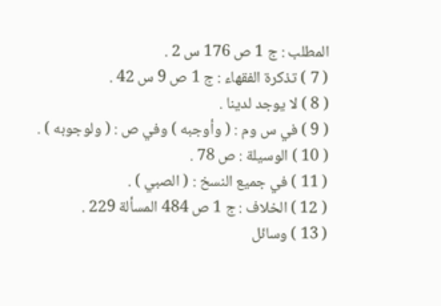المطلب : ج 1 ص 176 س 2 .
( 7 ) تذكرة الفقهاء : ج 1 ص 9 س 42 .
( 8 ) لا يوجد لدينا .
( 9 ) في س وم : ( وأوجبه ) وفي ص : ( ولوجوبه ) .
( 10 ) الوسيلة : ص 78 .
( 11 ) في جميع النسخ : ( الصبي ) .
( 12 ) الخلاف : ج 1 ص 484 المسألة 229 .
( 13 ) وسائل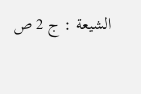الشيعة : ج 2 ص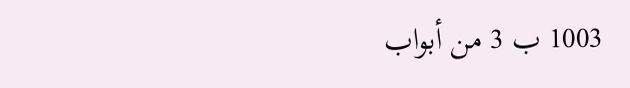1003 ب 3 من أبواب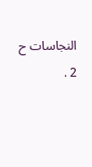النجاسات ح 2 .